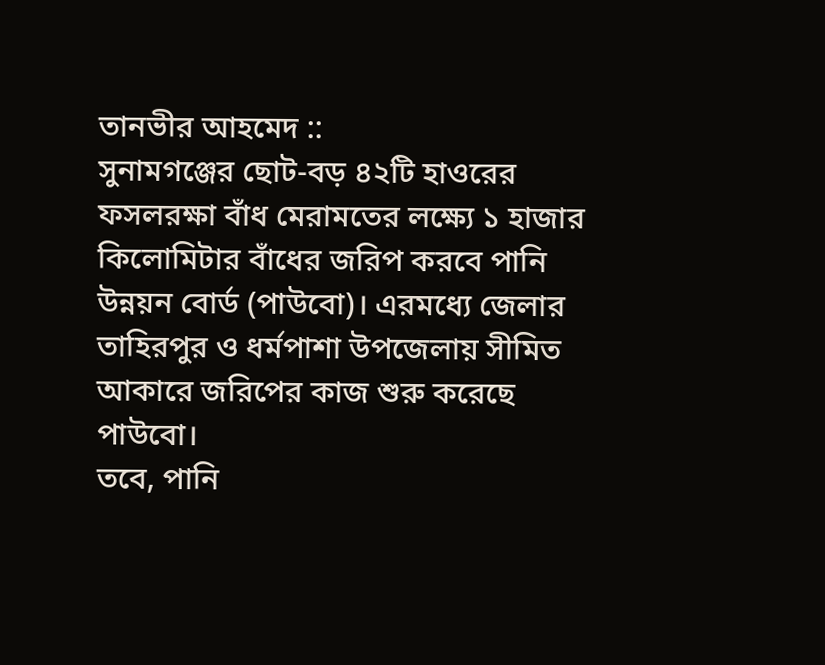তানভীর আহমেদ ::
সুনামগঞ্জের ছোট-বড় ৪২টি হাওরের ফসলরক্ষা বাঁধ মেরামতের লক্ষ্যে ১ হাজার কিলোমিটার বাঁধের জরিপ করবে পানি উন্নয়ন বোর্ড (পাউবো)। এরমধ্যে জেলার তাহিরপুর ও ধর্মপাশা উপজেলায় সীমিত আকারে জরিপের কাজ শুরু করেছে পাউবো।
তবে, পানি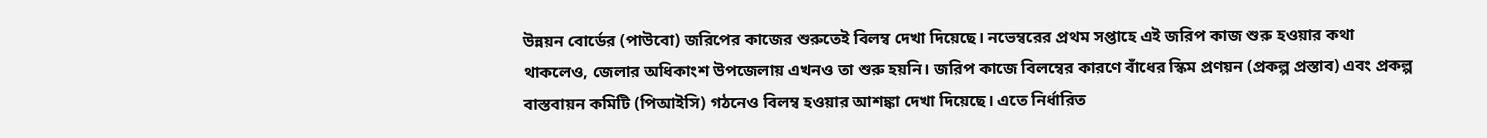উন্নয়ন বোর্ডের (পাউবো) জরিপের কাজের শুরুতেই বিলম্ব দেখা দিয়েছে। নভেম্বরের প্রথম সপ্তাহে এই জরিপ কাজ শুরু হওয়ার কথা থাকলেও, জেলার অধিকাংশ উপজেলায় এখনও তা শুরু হয়নি। জরিপ কাজে বিলম্বের কারণে বাঁধের স্কিম প্রণয়ন (প্রকল্প প্রস্তাব) এবং প্রকল্প বাস্তবায়ন কমিটি (পিআইসি) গঠনেও বিলম্ব হওয়ার আশঙ্কা দেখা দিয়েছে। এতে নির্ধারিত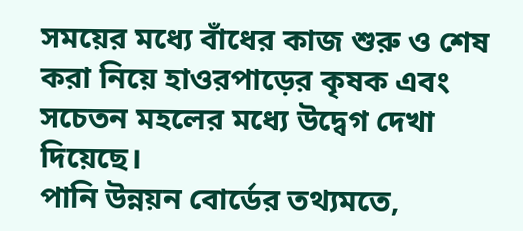সময়ের মধ্যে বাঁধের কাজ শুরু ও শেষ করা নিয়ে হাওরপাড়ের কৃষক এবং সচেতন মহলের মধ্যে উদ্বেগ দেখা দিয়েছে।
পানি উন্নয়ন বোর্ডের তথ্যমতে,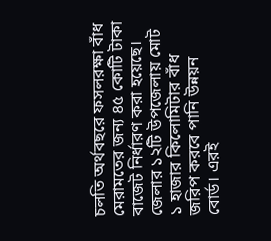চলতি অর্থবছরে ফসলরক্ষা বাঁধ মেরামতের জন্য ৪৫ কোটি টাকা বাজেট নির্ধারণ করা হয়েছে। জেলার ১২টি উপজেলায় মোট ১ হাজার কিলোমিটার বাঁধ জরিপ করবে পানি উন্নয়ন বোর্ড। এরই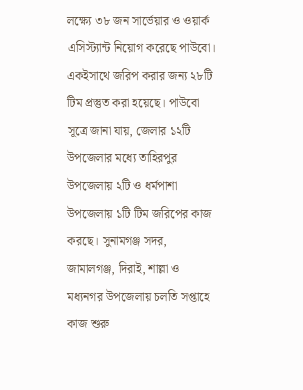লক্ষ্যে ৩৮ জন সার্ভেয়ার ও ওয়ার্ক এসিস্ট্যান্ট নিয়োগ করেছে পাউবো। একইসাথে জরিপ করার জন্য ২৮টি টিম প্রস্তুত করা হয়েছে। পাউবো সূত্রে জানা যায়, জেলার ১২টি উপজেলার মধ্যে তাহিরপুর উপজেলায় ২টি ও ধর্মপাশা উপজেলায় ১টি টিম জরিপের কাজ করছে। সুনামগঞ্জ সদর, জামালগঞ্জ, দিরাই, শাল্লা ও মধ্যনগর উপজেলায় চলতি সপ্তাহে কাজ শুরু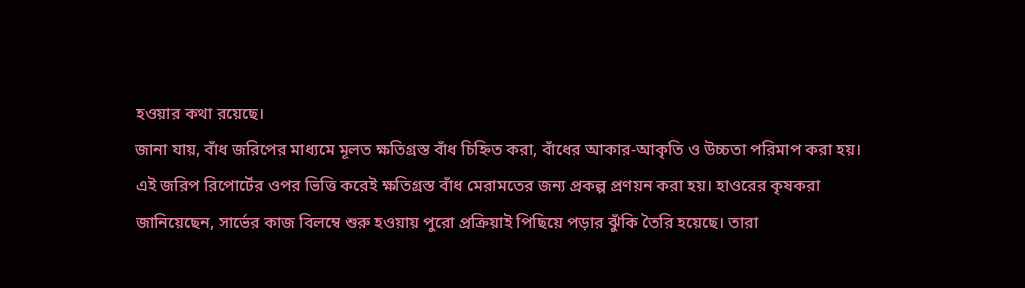হওয়ার কথা রয়েছে।
জানা যায়, বাঁধ জরিপের মাধ্যমে মূলত ক্ষতিগ্রস্ত বাঁধ চিহ্নিত করা, বাঁধের আকার-আকৃতি ও উচ্চতা পরিমাপ করা হয়। এই জরিপ রিপোর্টের ওপর ভিত্তি করেই ক্ষতিগ্রস্ত বাঁধ মেরামতের জন্য প্রকল্প প্রণয়ন করা হয়। হাওরের কৃষকরা জানিয়েছেন, সার্ভের কাজ বিলম্বে শুরু হওয়ায় পুরো প্রক্রিয়াই পিছিয়ে পড়ার ঝুঁকি তৈরি হয়েছে। তারা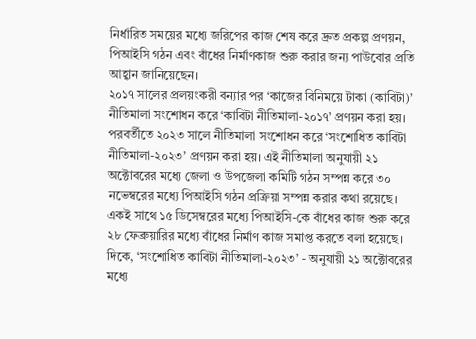নির্ধারিত সময়ের মধ্যে জরিপের কাজ শেষ করে দ্রুত প্রকল্প প্রণয়ন, পিআইসি গঠন এবং বাঁধের নির্মাণকাজ শুরু করার জন্য পাউবোর প্রতি আহ্বান জানিয়েছেন।
২০১৭ সালের প্রলয়ংকরী বন্যার পর ‘কাজের বিনিময়ে টাকা (কাবিটা)’ নীতিমালা সংশোধন করে ‘কাবিটা নীতিমালা-২০১৭’ প্রণয়ন করা হয়। পরবর্তীতে ২০২৩ সালে নীতিমালা সংশোধন করে ‘সংশোধিত কাবিটা নীতিমালা-২০২৩’ প্রণয়ন করা হয়। এই নীতিমালা অনুযায়ী ২১ অক্টোবরের মধ্যে জেলা ও উপজেলা কমিটি গঠন সম্পন্ন করে ৩০ নভেম্বরের মধ্যে পিআইসি গঠন প্রক্রিয়া সম্পন্ন করার কথা রয়েছে। একই সাথে ১৫ ডিসেম্বরের মধ্যে পিআইসি-কে বাঁধের কাজ শুরু করে ২৮ ফেব্রুয়ারির মধ্যে বাঁধের নির্মাণ কাজ সমাপ্ত করতে বলা হয়েছে। দিকে, ‘সংশোধিত কাবিটা নীতিমালা-২০২৩’ - অনুযায়ী ২১ অক্টোবরের মধ্যে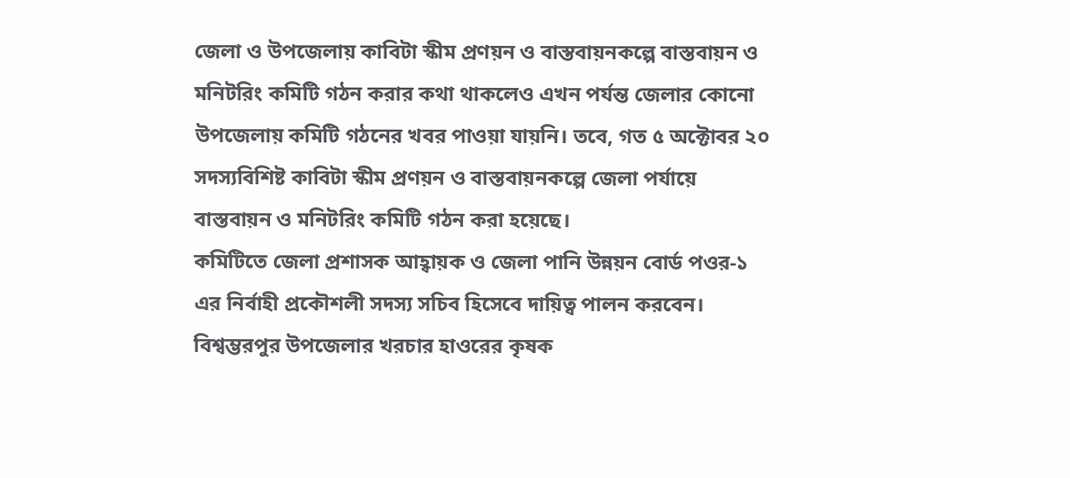জেলা ও উপজেলায় কাবিটা স্কীম প্রণয়ন ও বাস্তবায়নকল্পে বাস্তবায়ন ও মনিটরিং কমিটি গঠন করার কথা থাকলেও এখন পর্যন্ত জেলার কোনো উপজেলায় কমিটি গঠনের খবর পাওয়া যায়নি। তবে, গত ৫ অক্টোবর ২০ সদস্যবিশিষ্ট কাবিটা স্কীম প্রণয়ন ও বাস্তবায়নকল্পে জেলা পর্যায়ে বাস্তবায়ন ও মনিটরিং কমিটি গঠন করা হয়েছে।
কমিটিতে জেলা প্রশাসক আহ্বায়ক ও জেলা পানি উন্নয়ন বোর্ড পওর-১ এর নির্বাহী প্রকৌশলী সদস্য সচিব হিসেবে দায়িত্ব পালন করবেন।
বিশ্বম্ভরপুর উপজেলার খরচার হাওরের কৃষক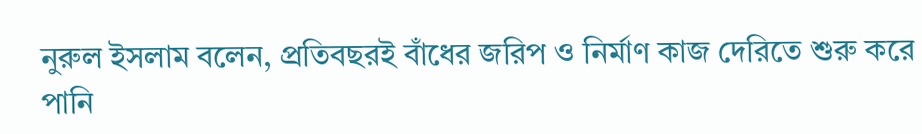নুরুল ইসলাম বলেন, প্রতিবছরই বাঁধের জরিপ ও নির্মাণ কাজ দেরিতে শুরু করে পানি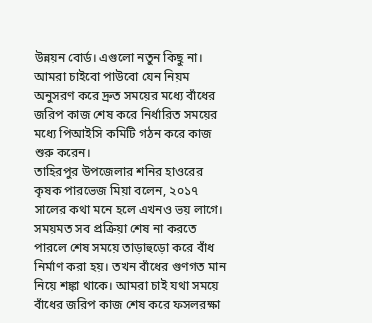উন্নয়ন বোর্ড। এগুলো নতুন কিছু না। আমরা চাইবো পাউবো যেন নিয়ম অনুসরণ করে দ্রুত সময়ের মধ্যে বাঁধের জরিপ কাজ শেষ করে নির্ধারিত সময়ের মধ্যে পিআইসি কমিটি গঠন করে কাজ শুরু করেন।
তাহিরপুর উপজেলার শনির হাওরের কৃষক পারভেজ মিয়া বলেন, ২০১৭ সালের কথা মনে হলে এখনও ভয় লাগে। সময়মত সব প্রক্রিয়া শেষ না করতে পারলে শেষ সময়ে তাড়াহুড়ো করে বাঁধ নির্মাণ করা হয়। তখন বাঁধের গুণগত মান নিয়ে শঙ্কা থাকে। আমরা চাই যথা সময়ে বাঁধের জরিপ কাজ শেষ করে ফসলরক্ষা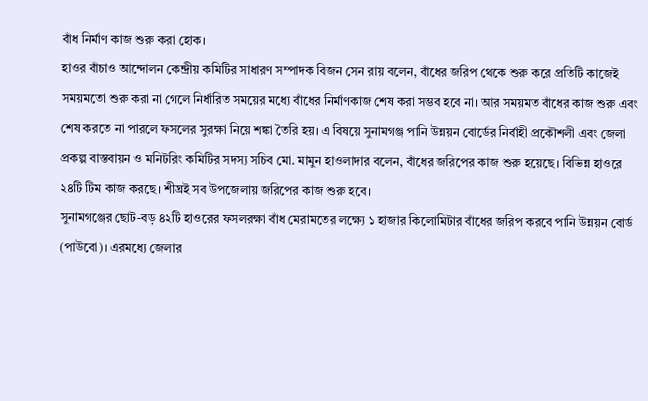বাঁধ নির্মাণ কাজ শুরু করা হোক।
হাওর বাঁচাও আন্দোলন কেন্দ্রীয় কমিটির সাধারণ সম্পাদক বিজন সেন রায় বলেন, বাঁধের জরিপ থেকে শুরু করে প্রতিটি কাজেই সময়মতো শুরু করা না গেলে নির্ধারিত সময়ের মধ্যে বাঁধের নির্মাণকাজ শেষ করা সম্ভব হবে না। আর সময়মত বাঁধের কাজ শুরু এবং শেষ করতে না পারলে ফসলের সুরক্ষা নিয়ে শঙ্কা তৈরি হয়। এ বিষয়ে সুনামগঞ্জ পানি উন্নয়ন বোর্ডের নির্বাহী প্রকৌশলী এবং জেলা প্রকল্প বাস্তবায়ন ও মনিটরিং কমিটির সদস্য সচিব মো. মামুন হাওলাদার বলেন, বাঁধের জরিপের কাজ শুরু হয়েছে। বিভিন্ন হাওরে ২৪টি টিম কাজ করছে। শীঘ্রই সব উপজেলায় জরিপের কাজ শুরু হবে।
সুনামগঞ্জের ছোট-বড় ৪২টি হাওরের ফসলরক্ষা বাঁধ মেরামতের লক্ষ্যে ১ হাজার কিলোমিটার বাঁধের জরিপ করবে পানি উন্নয়ন বোর্ড (পাউবো)। এরমধ্যে জেলার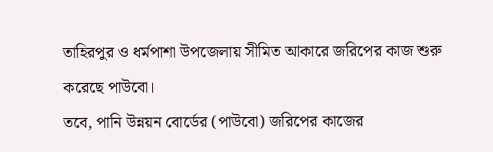তাহিরপুর ও ধর্মপাশা উপজেলায় সীমিত আকারে জরিপের কাজ শুরু করেছে পাউবো।
তবে, পানি উন্নয়ন বোর্ডের (পাউবো) জরিপের কাজের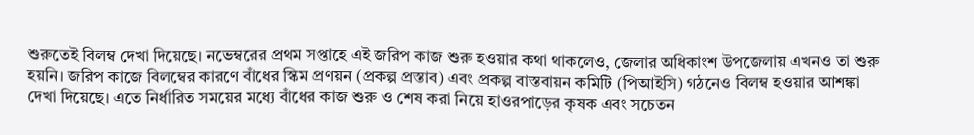শুরুতেই বিলম্ব দেখা দিয়েছে। নভেম্বরের প্রথম সপ্তাহে এই জরিপ কাজ শুরু হওয়ার কথা থাকলেও, জেলার অধিকাংশ উপজেলায় এখনও তা শুরু হয়নি। জরিপ কাজে বিলম্বের কারণে বাঁধের স্কিম প্রণয়ন (প্রকল্প প্রস্তাব) এবং প্রকল্প বাস্তবায়ন কমিটি (পিআইসি) গঠনেও বিলম্ব হওয়ার আশঙ্কা দেখা দিয়েছে। এতে নির্ধারিত সময়ের মধ্যে বাঁধের কাজ শুরু ও শেষ করা নিয়ে হাওরপাড়ের কৃষক এবং সচেতন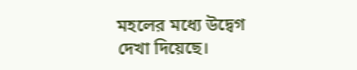মহলের মধ্যে উদ্বেগ দেখা দিয়েছে।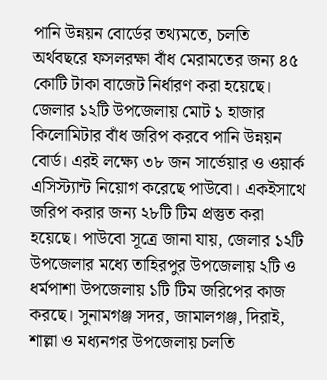পানি উন্নয়ন বোর্ডের তথ্যমতে, চলতি অর্থবছরে ফসলরক্ষা বাঁধ মেরামতের জন্য ৪৫ কোটি টাকা বাজেট নির্ধারণ করা হয়েছে। জেলার ১২টি উপজেলায় মোট ১ হাজার কিলোমিটার বাঁধ জরিপ করবে পানি উন্নয়ন বোর্ড। এরই লক্ষ্যে ৩৮ জন সার্ভেয়ার ও ওয়ার্ক এসিস্ট্যান্ট নিয়োগ করেছে পাউবো। একইসাথে জরিপ করার জন্য ২৮টি টিম প্রস্তুত করা হয়েছে। পাউবো সূত্রে জানা যায়, জেলার ১২টি উপজেলার মধ্যে তাহিরপুর উপজেলায় ২টি ও ধর্মপাশা উপজেলায় ১টি টিম জরিপের কাজ করছে। সুনামগঞ্জ সদর, জামালগঞ্জ, দিরাই, শাল্লা ও মধ্যনগর উপজেলায় চলতি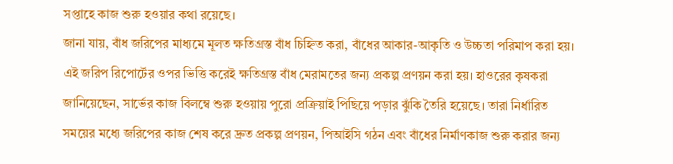সপ্তাহে কাজ শুরু হওয়ার কথা রয়েছে।
জানা যায়, বাঁধ জরিপের মাধ্যমে মূলত ক্ষতিগ্রস্ত বাঁধ চিহ্নিত করা, বাঁধের আকার-আকৃতি ও উচ্চতা পরিমাপ করা হয়। এই জরিপ রিপোর্টের ওপর ভিত্তি করেই ক্ষতিগ্রস্ত বাঁধ মেরামতের জন্য প্রকল্প প্রণয়ন করা হয়। হাওরের কৃষকরা জানিয়েছেন, সার্ভের কাজ বিলম্বে শুরু হওয়ায় পুরো প্রক্রিয়াই পিছিয়ে পড়ার ঝুঁকি তৈরি হয়েছে। তারা নির্ধারিত সময়ের মধ্যে জরিপের কাজ শেষ করে দ্রুত প্রকল্প প্রণয়ন, পিআইসি গঠন এবং বাঁধের নির্মাণকাজ শুরু করার জন্য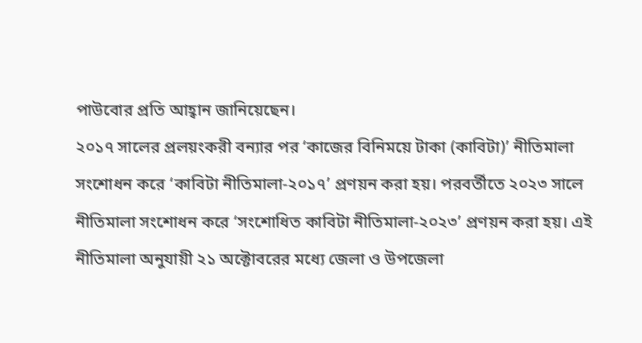পাউবোর প্রতি আহ্বান জানিয়েছেন।
২০১৭ সালের প্রলয়ংকরী বন্যার পর ‘কাজের বিনিময়ে টাকা (কাবিটা)’ নীতিমালা সংশোধন করে ‘কাবিটা নীতিমালা-২০১৭’ প্রণয়ন করা হয়। পরবর্তীতে ২০২৩ সালে নীতিমালা সংশোধন করে ‘সংশোধিত কাবিটা নীতিমালা-২০২৩’ প্রণয়ন করা হয়। এই নীতিমালা অনুযায়ী ২১ অক্টোবরের মধ্যে জেলা ও উপজেলা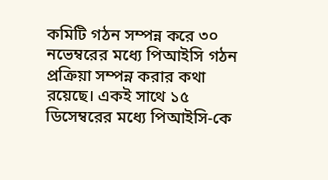কমিটি গঠন সম্পন্ন করে ৩০ নভেম্বরের মধ্যে পিআইসি গঠন প্রক্রিয়া সম্পন্ন করার কথা রয়েছে। একই সাথে ১৫ ডিসেম্বরের মধ্যে পিআইসি-কে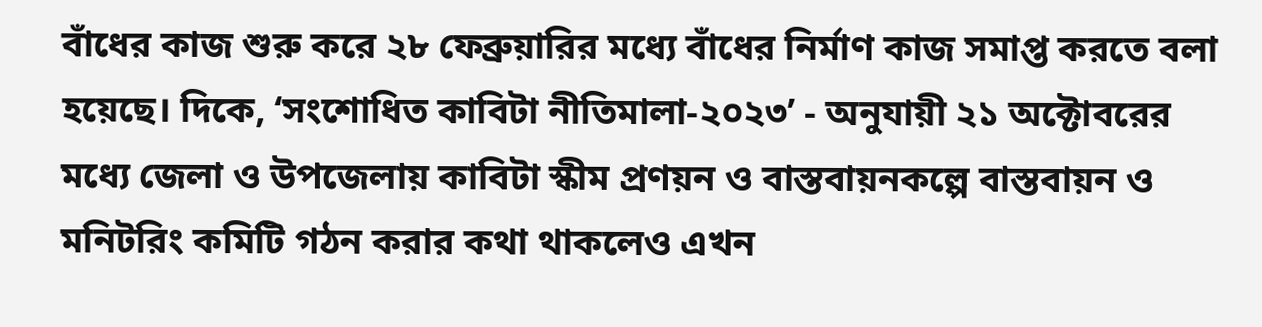বাঁধের কাজ শুরু করে ২৮ ফেব্রুয়ারির মধ্যে বাঁধের নির্মাণ কাজ সমাপ্ত করতে বলা হয়েছে। দিকে, ‘সংশোধিত কাবিটা নীতিমালা-২০২৩’ - অনুযায়ী ২১ অক্টোবরের মধ্যে জেলা ও উপজেলায় কাবিটা স্কীম প্রণয়ন ও বাস্তবায়নকল্পে বাস্তবায়ন ও মনিটরিং কমিটি গঠন করার কথা থাকলেও এখন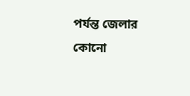পর্যন্ত জেলার কোনো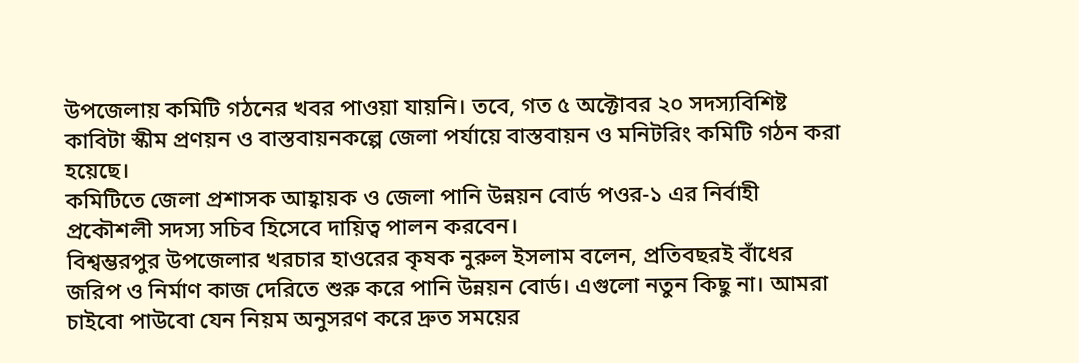উপজেলায় কমিটি গঠনের খবর পাওয়া যায়নি। তবে, গত ৫ অক্টোবর ২০ সদস্যবিশিষ্ট কাবিটা স্কীম প্রণয়ন ও বাস্তবায়নকল্পে জেলা পর্যায়ে বাস্তবায়ন ও মনিটরিং কমিটি গঠন করা হয়েছে।
কমিটিতে জেলা প্রশাসক আহ্বায়ক ও জেলা পানি উন্নয়ন বোর্ড পওর-১ এর নির্বাহী প্রকৌশলী সদস্য সচিব হিসেবে দায়িত্ব পালন করবেন।
বিশ্বম্ভরপুর উপজেলার খরচার হাওরের কৃষক নুরুল ইসলাম বলেন, প্রতিবছরই বাঁধের জরিপ ও নির্মাণ কাজ দেরিতে শুরু করে পানি উন্নয়ন বোর্ড। এগুলো নতুন কিছু না। আমরা চাইবো পাউবো যেন নিয়ম অনুসরণ করে দ্রুত সময়ের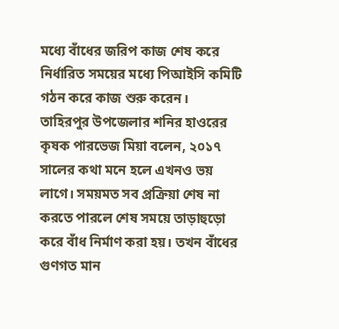মধ্যে বাঁধের জরিপ কাজ শেষ করে নির্ধারিত সময়ের মধ্যে পিআইসি কমিটি গঠন করে কাজ শুরু করেন।
তাহিরপুর উপজেলার শনির হাওরের কৃষক পারভেজ মিয়া বলেন, ২০১৭ সালের কথা মনে হলে এখনও ভয় লাগে। সময়মত সব প্রক্রিয়া শেষ না করতে পারলে শেষ সময়ে তাড়াহুড়ো করে বাঁধ নির্মাণ করা হয়। তখন বাঁধের গুণগত মান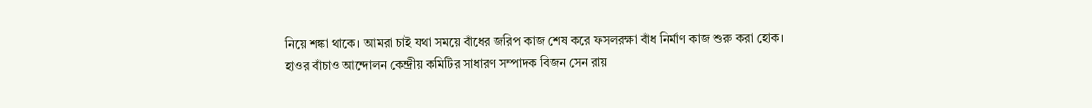নিয়ে শঙ্কা থাকে। আমরা চাই যথা সময়ে বাঁধের জরিপ কাজ শেষ করে ফসলরক্ষা বাঁধ নির্মাণ কাজ শুরু করা হোক।
হাওর বাঁচাও আন্দোলন কেন্দ্রীয় কমিটির সাধারণ সম্পাদক বিজন সেন রায়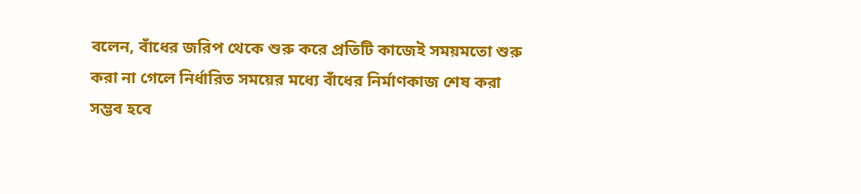বলেন, বাঁধের জরিপ থেকে শুরু করে প্রতিটি কাজেই সময়মতো শুরু করা না গেলে নির্ধারিত সময়ের মধ্যে বাঁধের নির্মাণকাজ শেষ করা সম্ভব হবে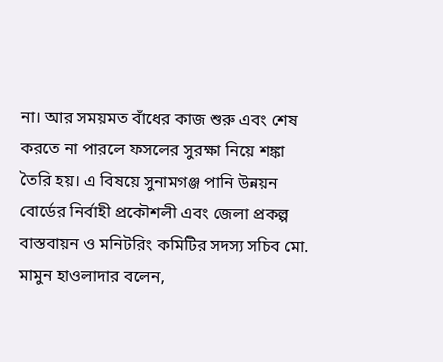না। আর সময়মত বাঁধের কাজ শুরু এবং শেষ করতে না পারলে ফসলের সুরক্ষা নিয়ে শঙ্কা তৈরি হয়। এ বিষয়ে সুনামগঞ্জ পানি উন্নয়ন বোর্ডের নির্বাহী প্রকৌশলী এবং জেলা প্রকল্প বাস্তবায়ন ও মনিটরিং কমিটির সদস্য সচিব মো. মামুন হাওলাদার বলেন,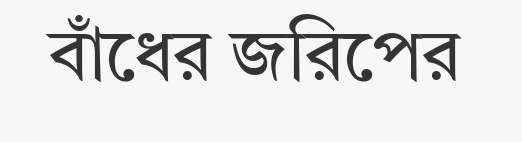বাঁধের জরিপের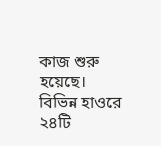কাজ শুরু হয়েছে। বিভিন্ন হাওরে ২৪টি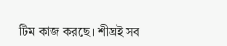টিম কাজ করছে। শীঘ্রই সব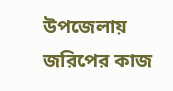উপজেলায় জরিপের কাজ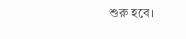শুরু হবে।